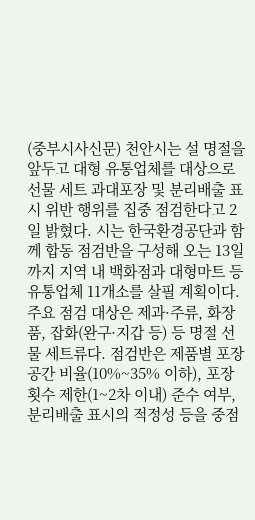(중부시사신문) 천안시는 설 명절을 앞두고 대형 유통업체를 대상으로 선물 세트 과대포장 및 분리배출 표시 위반 행위를 집중 점검한다고 2일 밝혔다. 시는 한국환경공단과 함께 합동 점검반을 구성해 오는 13일까지 지역 내 백화점과 대형마트 등 유통업체 11개소를 살필 계획이다. 주요 점검 대상은 제과·주류, 화장품, 잡화(완구·지갑 등) 등 명절 선물 세트류다. 점검반은 제품별 포장 공간 비율(10%~35% 이하), 포장 횟수 제한(1~2차 이내) 준수 여부, 분리배출 표시의 적정성 등을 중점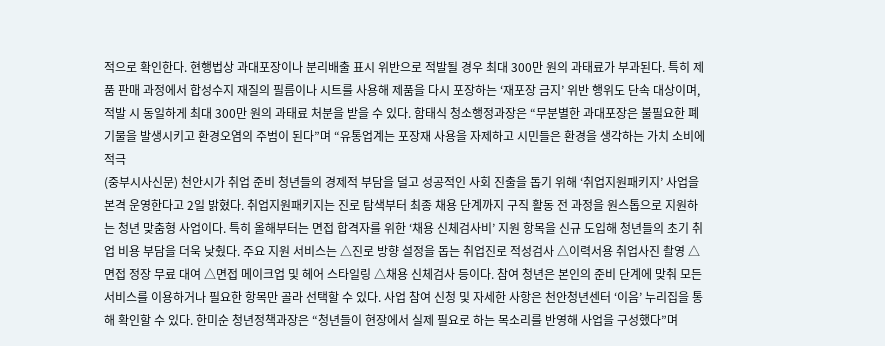적으로 확인한다. 현행법상 과대포장이나 분리배출 표시 위반으로 적발될 경우 최대 300만 원의 과태료가 부과된다. 특히 제품 판매 과정에서 합성수지 재질의 필름이나 시트를 사용해 제품을 다시 포장하는 ‘재포장 금지’ 위반 행위도 단속 대상이며, 적발 시 동일하게 최대 300만 원의 과태료 처분을 받을 수 있다. 함태식 청소행정과장은 “무분별한 과대포장은 불필요한 폐기물을 발생시키고 환경오염의 주범이 된다”며 “유통업계는 포장재 사용을 자제하고 시민들은 환경을 생각하는 가치 소비에 적극
(중부시사신문) 천안시가 취업 준비 청년들의 경제적 부담을 덜고 성공적인 사회 진출을 돕기 위해 ‘취업지원패키지’ 사업을 본격 운영한다고 2일 밝혔다. 취업지원패키지는 진로 탐색부터 최종 채용 단계까지 구직 활동 전 과정을 원스톱으로 지원하는 청년 맞춤형 사업이다. 특히 올해부터는 면접 합격자를 위한 ‘채용 신체검사비’ 지원 항목을 신규 도입해 청년들의 초기 취업 비용 부담을 더욱 낮췄다. 주요 지원 서비스는 △진로 방향 설정을 돕는 취업진로 적성검사 △이력서용 취업사진 촬영 △면접 정장 무료 대여 △면접 메이크업 및 헤어 스타일링 △채용 신체검사 등이다. 참여 청년은 본인의 준비 단계에 맞춰 모든 서비스를 이용하거나 필요한 항목만 골라 선택할 수 있다. 사업 참여 신청 및 자세한 사항은 천안청년센터 ‘이음’ 누리집을 통해 확인할 수 있다. 한미순 청년정책과장은 “청년들이 현장에서 실제 필요로 하는 목소리를 반영해 사업을 구성했다”며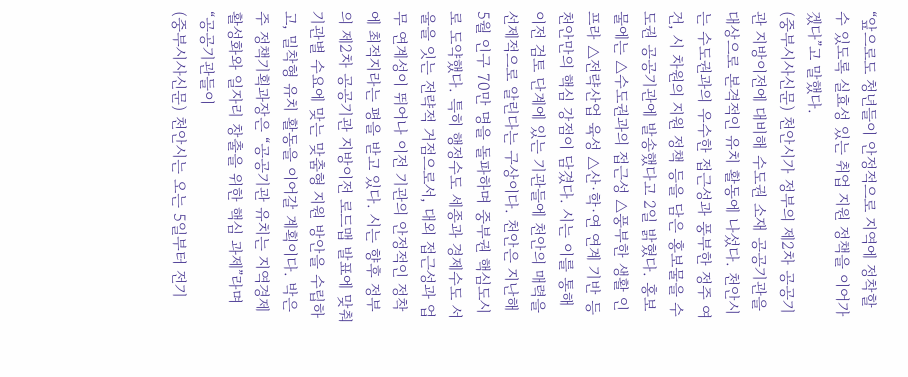“앞으로도 청년들이 안정적으로 지역에 정착할 수 있도록 실효성 있는 취업 지원 정책을 이어가겠다”고 말했다.
(중부시사신문) 천안시가 정부의 제2차 공공기관 지방이전에 대비해 수도권 소재 공공기관을 대상으로 본격적인 유치 활동에 나섰다. 천안시는 수도권과의 우수한 접근성과 풍부한 정주 여건, 시 차원의 지원 정책 등을 담은 홍보물을 수도권 공공기관에 발송했다고 2일 밝혔다. 홍보물에는 △수도권과의 접근성 △풍부한 생활 인프라 △전략산업 육성 △산·학·연 연계 기반 등 천안만의 핵심 강점이 담겼다. 시는 이를 통해 이전 검토 단계에 있는 기관들에 천안의 매력을 선제적으로 알린다는 구상이다. 천안은 지난해 5월 인구 70만 명을 돌파하며 중부권 핵심도시로 도약했다. 특히 행정수도 세종과 경제수도 서울을 잇는 전략적 거점으로서, 대외 접근성과 업무 연계성이 뛰어나 이전 기관의 안정적인 정착에 최적지라는 평을 받고 있다. 시는 향후 정부의 제2차 공공기관 지방이전 로드맵 발표에 맞춰 기관별 수요에 맞는 맞춤형 지원 방안을 수립하고, 밀착형 유치 활동을 이어갈 계획이다. 박은주 정책기획과장은 “공공기관 유치는 지역경제 활성화와 일자리 창출을 위한 핵심 과제”라며 “공공기관들이
(중부시사신문) 천안시는 오는 5일부터 전기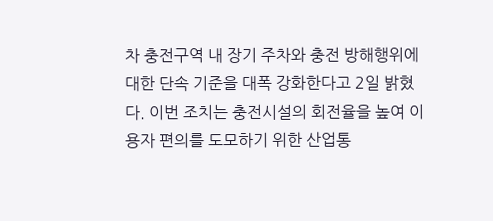차 충전구역 내 장기 주차와 충전 방해행위에 대한 단속 기준을 대폭 강화한다고 2일 밝혔다. 이번 조치는 충전시설의 회전율을 높여 이용자 편의를 도모하기 위한 산업통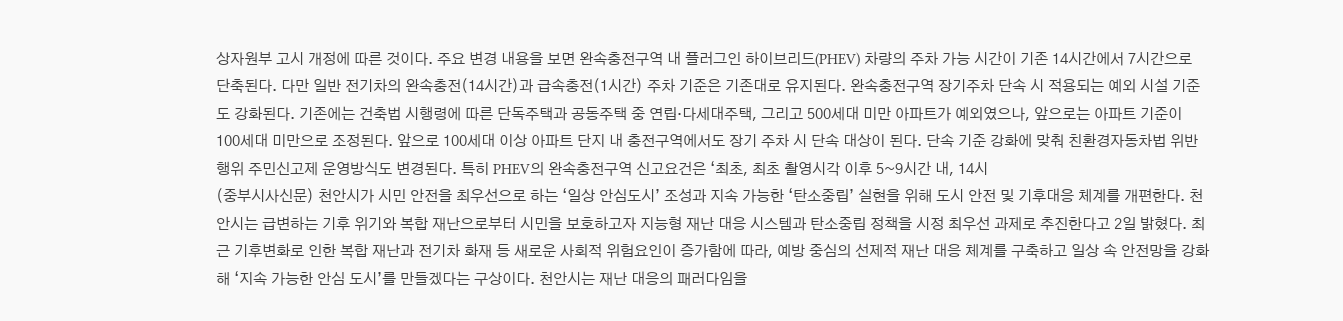상자원부 고시 개정에 따른 것이다. 주요 변경 내용을 보면 완속충전구역 내 플러그인 하이브리드(PHEV) 차량의 주차 가능 시간이 기존 14시간에서 7시간으로 단축된다. 다만 일반 전기차의 완속충전(14시간)과 급속충전(1시간) 주차 기준은 기존대로 유지된다. 완속충전구역 장기주차 단속 시 적용되는 예외 시설 기준도 강화된다. 기존에는 건축법 시행령에 따른 단독주택과 공동주택 중 연립·다세대주택, 그리고 500세대 미만 아파트가 예외였으나, 앞으로는 아파트 기준이 100세대 미만으로 조정된다. 앞으로 100세대 이상 아파트 단지 내 충전구역에서도 장기 주차 시 단속 대상이 된다. 단속 기준 강화에 맞춰 친환경자동차법 위반행위 주민신고제 운영방식도 변경된다. 특히 PHEV의 완속충전구역 신고요건은 ‘최초, 최초 촬영시각 이후 5~9시간 내, 14시
(중부시사신문) 천안시가 시민 안전을 최우선으로 하는 ‘일상 안심도시’ 조성과 지속 가능한 ‘탄소중립’ 실현을 위해 도시 안전 및 기후대응 체계를 개편한다. 천안시는 급변하는 기후 위기와 복합 재난으로부터 시민을 보호하고자 지능형 재난 대응 시스템과 탄소중립 정책을 시정 최우선 과제로 추진한다고 2일 밝혔다. 최근 기후변화로 인한 복합 재난과 전기차 화재 등 새로운 사회적 위험요인이 증가함에 따라, 예방 중심의 선제적 재난 대응 체계를 구축하고 일상 속 안전망을 강화해 ‘지속 가능한 안심 도시’를 만들겠다는 구상이다. 천안시는 재난 대응의 패러다임을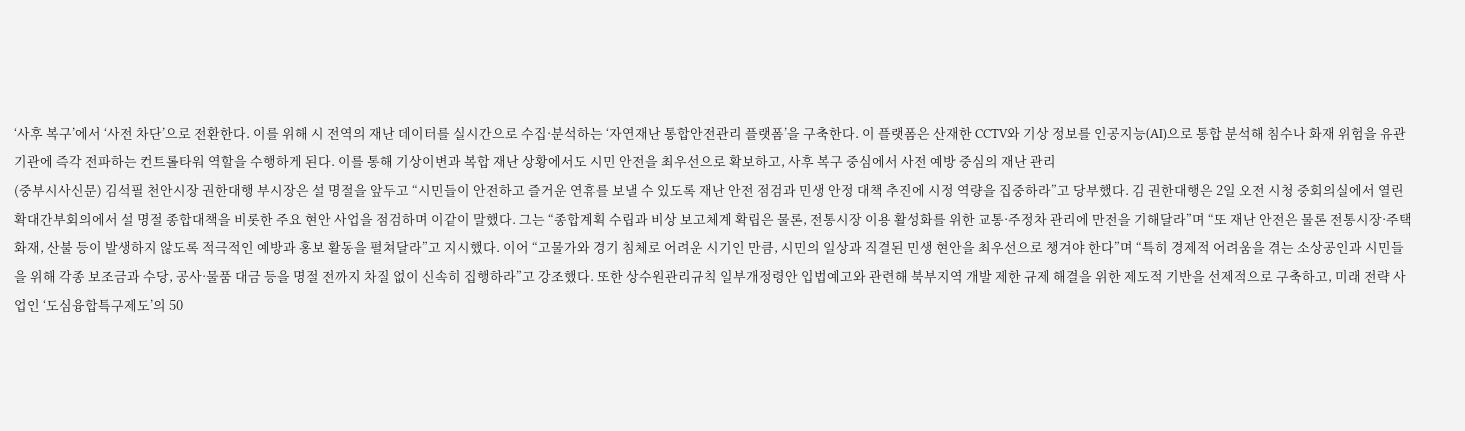‘사후 복구’에서 ‘사전 차단’으로 전환한다. 이를 위해 시 전역의 재난 데이터를 실시간으로 수집·분석하는 ‘자연재난 통합안전관리 플랫폼’을 구축한다. 이 플랫폼은 산재한 CCTV와 기상 정보를 인공지능(AI)으로 통합 분석해 침수나 화재 위험을 유관기관에 즉각 전파하는 컨트롤타워 역할을 수행하게 된다. 이를 통해 기상이변과 복합 재난 상황에서도 시민 안전을 최우선으로 확보하고, 사후 복구 중심에서 사전 예방 중심의 재난 관리
(중부시사신문) 김석필 천안시장 권한대행 부시장은 설 명절을 앞두고 “시민들이 안전하고 즐거운 연휴를 보낼 수 있도록 재난 안전 점검과 민생 안정 대책 추진에 시정 역량을 집중하라”고 당부했다. 김 권한대행은 2일 오전 시청 중회의실에서 열린 확대간부회의에서 설 명절 종합대책을 비롯한 주요 현안 사업을 점검하며 이같이 말했다. 그는 “종합계획 수립과 비상 보고체계 확립은 물론, 전통시장 이용 활성화를 위한 교통·주정차 관리에 만전을 기해달라”며 “또 재난 안전은 물론 전통시장·주택 화재, 산불 등이 발생하지 않도록 적극적인 예방과 홍보 활동을 펼쳐달라”고 지시했다. 이어 “고물가와 경기 침체로 어려운 시기인 만큼, 시민의 일상과 직결된 민생 현안을 최우선으로 챙겨야 한다”며 “특히 경제적 어려움을 겪는 소상공인과 시민들을 위해 각종 보조금과 수당, 공사·물품 대금 등을 명절 전까지 차질 없이 신속히 집행하라”고 강조했다. 또한 상수원관리규칙 일부개정령안 입법예고와 관련해 북부지역 개발 제한 규제 해결을 위한 제도적 기반을 선제적으로 구축하고, 미래 전략 사업인 ‘도심융합특구제도’의 50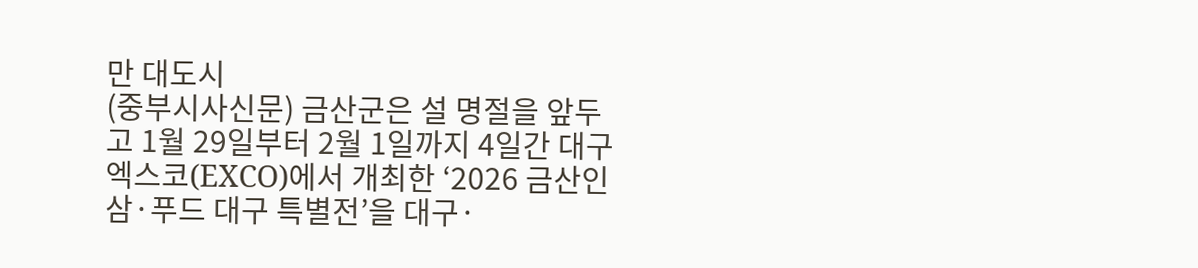만 대도시
(중부시사신문) 금산군은 설 명절을 앞두고 1월 29일부터 2월 1일까지 4일간 대구 엑스코(EXCO)에서 개최한 ‘2026 금산인삼·푸드 대구 특별전’을 대구·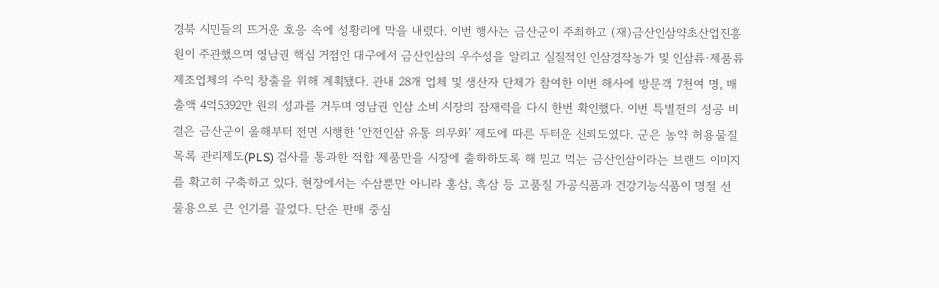경북 시민들의 뜨거운 호응 속에 성황리에 막을 내렸다. 이번 행사는 금산군이 주최하고 (재)금산인삼약초산업진흥원이 주관했으며 영남권 핵심 거점인 대구에서 금산인삼의 우수성을 알리고 실질적인 인삼경작농가 및 인삼류·제품류 제조업체의 수익 창출을 위해 계획됐다. 관내 28개 업체 및 생산자 단체가 참여한 이번 해사에 방문객 7천여 명, 매출액 4억5392만 원의 성과를 거두며 영남권 인삼 소비 시장의 잠재력을 다시 한번 확인했다. 이번 특별전의 성공 비결은 금산군이 올해부터 전면 시행한 ‘안전인삼 유통 의무화’ 제도에 따른 두터운 신뢰도였다. 군은 농약 허용물질목록 관리제도(PLS) 검사를 통과한 적합 제품만을 시장에 출하하도록 해 믿고 먹는 금산인삼이라는 브랜드 이미지를 확고히 구축하고 있다. 현장에서는 수삼뿐만 아니라 홍삼, 흑삼 등 고품질 가공식품과 건강기능식품이 명절 선물용으로 큰 인기를 끌었다. 단순 판매 중심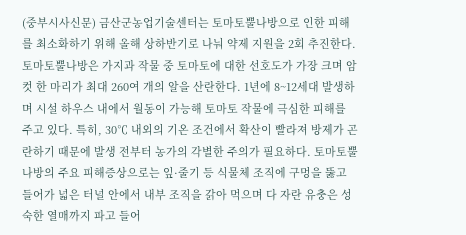(중부시사신문) 금산군농업기술센터는 토마토뿔나방으로 인한 피해를 최소화하기 위해 올해 상하반기로 나눠 약제 지원을 2회 추진한다. 토마토뿔나방은 가지과 작물 중 토마토에 대한 선호도가 가장 크며 암컷 한 마리가 최대 260여 개의 알을 산란한다. 1년에 8~12세대 발생하며 시설 하우스 내에서 월동이 가능해 토마토 작물에 극심한 피해를 주고 있다. 특히, 30℃ 내외의 기온 조건에서 확산이 빨라져 방제가 곤란하기 때문에 발생 전부터 농가의 각별한 주의가 필요하다. 토마토뿔나방의 주요 피해증상으로는 잎·줄기 등 식물체 조직에 구멍을 뚫고 들어가 넓은 터널 안에서 내부 조직을 갉아 먹으며 다 자란 유충은 성숙한 열매까지 파고 들어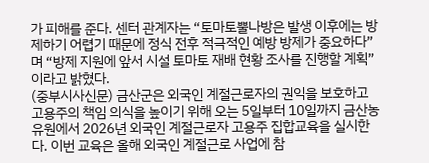가 피해를 준다. 센터 관계자는 “토마토뿔나방은 발생 이후에는 방제하기 어렵기 때문에 정식 전후 적극적인 예방 방제가 중요하다”며 “방제 지원에 앞서 시설 토마토 재배 현황 조사를 진행할 계획”이라고 밝혔다.
(중부시사신문) 금산군은 외국인 계절근로자의 권익을 보호하고 고용주의 책임 의식을 높이기 위해 오는 5일부터 10일까지 금산농유원에서 2026년 외국인 계절근로자 고용주 집합교육을 실시한다. 이번 교육은 올해 외국인 계절근로 사업에 참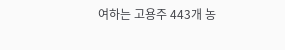여하는 고용주 443개 농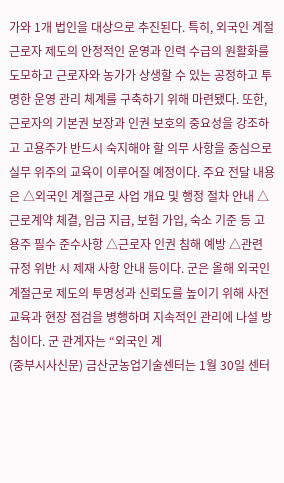가와 1개 법인을 대상으로 추진된다. 특히, 외국인 계절근로자 제도의 안정적인 운영과 인력 수급의 원활화를 도모하고 근로자와 농가가 상생할 수 있는 공정하고 투명한 운영 관리 체계를 구축하기 위해 마련됐다. 또한, 근로자의 기본권 보장과 인권 보호의 중요성을 강조하고 고용주가 반드시 숙지해야 할 의무 사항을 중심으로 실무 위주의 교육이 이루어질 예정이다. 주요 전달 내용은 △외국인 계절근로 사업 개요 및 행정 절차 안내 △근로계약 체결, 임금 지급, 보험 가입, 숙소 기준 등 고용주 필수 준수사항 △근로자 인권 침해 예방 △관련 규정 위반 시 제재 사항 안내 등이다. 군은 올해 외국인 계절근로 제도의 투명성과 신뢰도를 높이기 위해 사전 교육과 현장 점검을 병행하며 지속적인 관리에 나설 방침이다. 군 관계자는 “외국인 계
(중부시사신문) 금산군농업기술센터는 1월 30일 센터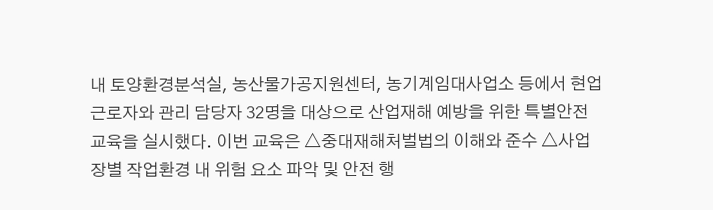내 토양환경분석실, 농산물가공지원센터, 농기계임대사업소 등에서 현업 근로자와 관리 담당자 32명을 대상으로 산업재해 예방을 위한 특별안전교육을 실시했다. 이번 교육은 △중대재해처벌법의 이해와 준수 △사업장별 작업환경 내 위험 요소 파악 및 안전 행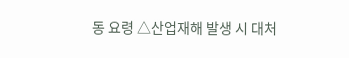동 요령 △산업재해 발생 시 대처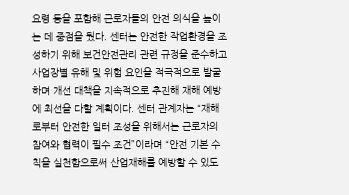요령 등을 포함해 근로자들의 안전 의식을 높이는 데 중점을 뒀다. 센터는 안전한 작업환경을 조성하기 위해 보건안전관리 관련 규정을 준수하고 사업장별 유해 및 위험 요인을 적극적으로 발굴하며 개선 대책을 지속적으로 추진해 재해 예방에 최선을 다할 계획이다. 센터 관계자는 “재해로부터 안전한 일터 조성을 위해서는 근로자의 참여와 협력이 필수 조건”이라며 “안전 기본 수칙을 실천함으로써 산업재해를 예방할 수 있도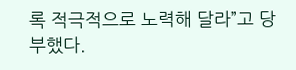록 적극적으로 노력해 달라”고 당부했다.